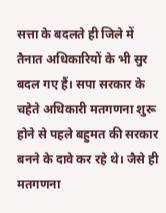सत्ता के बदलते ही जिले में तैनात अधिकारियों के भी सुर बदल गए हैं। सपा सरकार के चहेते अधिकारी मतगणना शुरू होने से पहले बहुमत की सरकार बनने के दावे कर रहे थे। जैसे ही मतगणना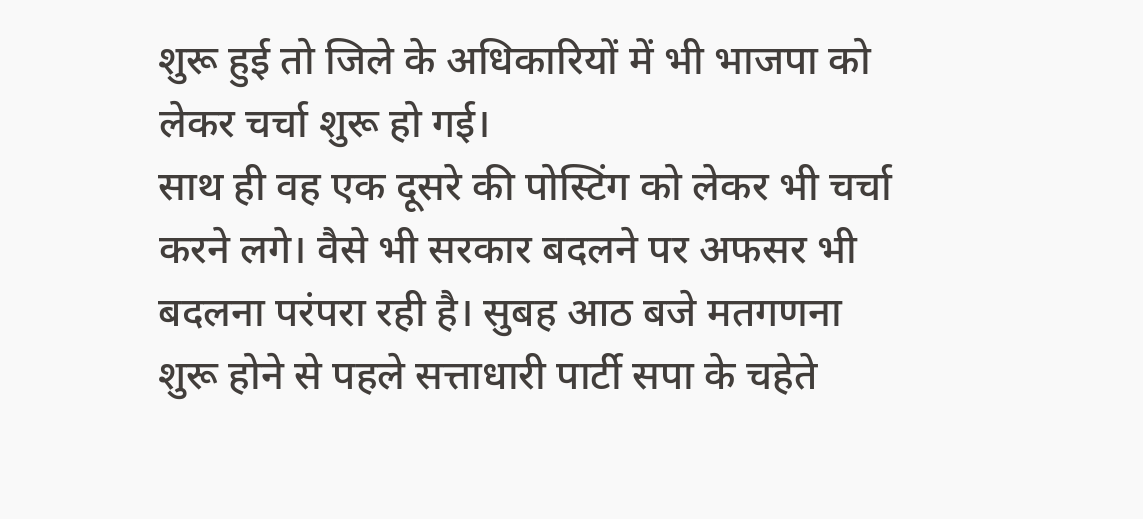शुरू हुई तो जिले के अधिकारियों में भी भाजपा को लेकर चर्चा शुरू हो गई।
साथ ही वह एक दूसरे की पोस्टिंग को लेकर भी चर्चा करने लगे। वैसे भी सरकार बदलने पर अफसर भी बदलना परंपरा रही है। सुबह आठ बजे मतगणना शुरू होने से पहले सत्ताधारी पार्टी सपा के चहेते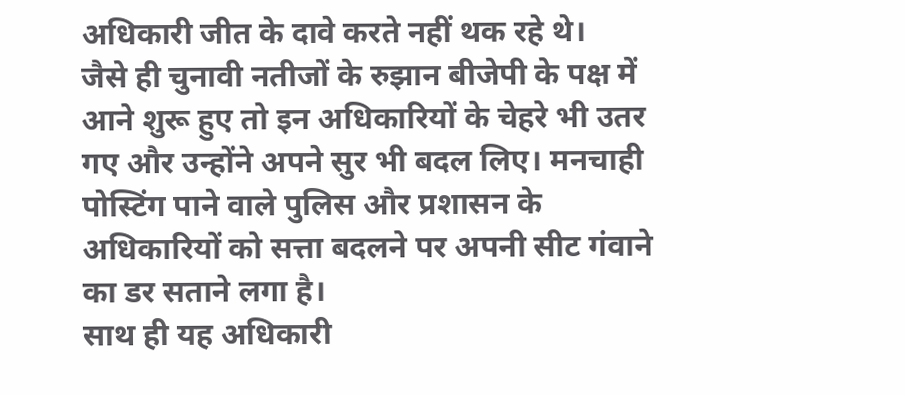अधिकारी जीत के दावे करते नहीं थक रहे थे।
जैसे ही चुनावी नतीजों के रुझान बीजेपी के पक्ष में आने शुरू हुए तो इन अधिकारियों के चेहरे भी उतर गए और उन्होंने अपने सुर भी बदल लिए। मनचाही पोस्टिंग पाने वाले पुलिस और प्रशासन के अधिकारियों को सत्ता बदलने पर अपनी सीट गंवाने का डर सताने लगा है।
साथ ही यह अधिकारी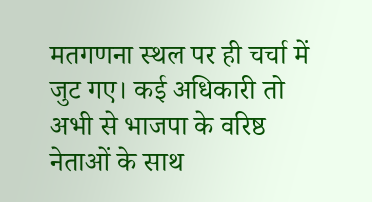मतगणना स्थल पर ही चर्चा में जुट गए। कई अधिकारी तो अभी से भाजपा के वरिष्ठ नेताओं के साथ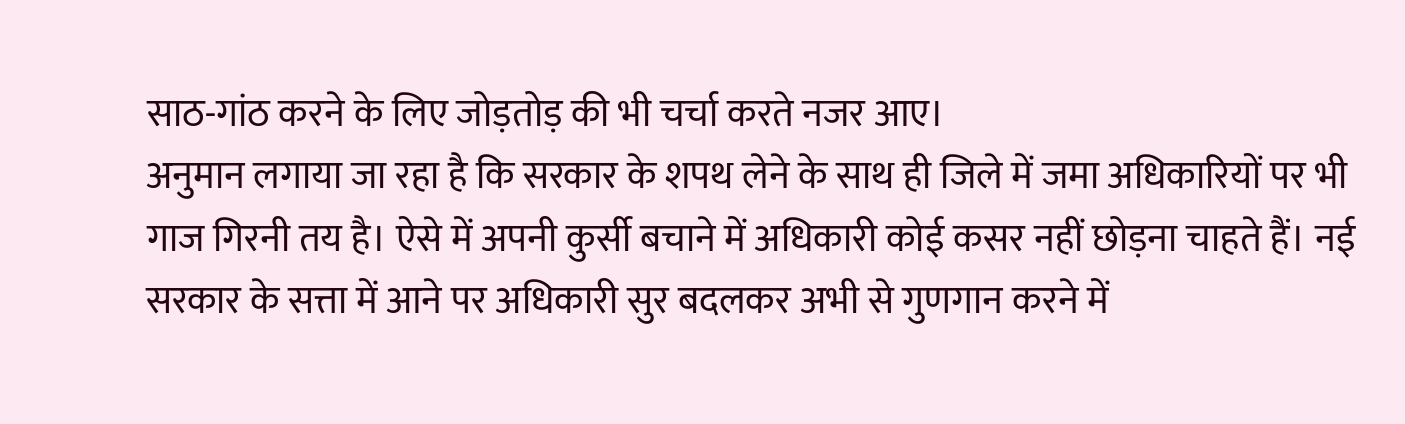साठ-गांठ करने के लिए जोड़तोड़ की भी चर्चा करते नजर आए।
अनुमान लगाया जा रहा है कि सरकार के शपथ लेने के साथ ही जिले में जमा अधिकारियों पर भी गाज गिरनी तय है। ऐसे में अपनी कुर्सी बचाने में अधिकारी कोई कसर नहीं छोड़ना चाहते हैं। नई सरकार के सत्ता में आने पर अधिकारी सुर बदलकर अभी से गुणगान करने में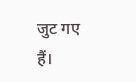जुट गए हैं।